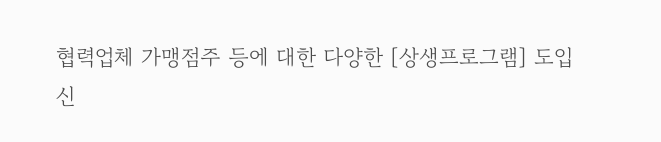협력업체 가맹점주 등에 대한 다양한 [상생프로그램] 도입
신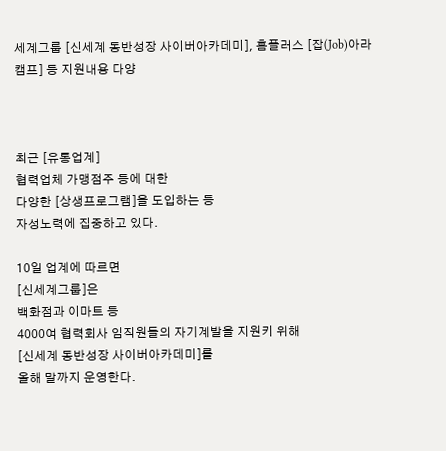세계그룹 [신세계 동반성장 사이버아카데미], 홈플러스 [잡(Job)아라 캠프] 등 지원내용 다양



최근 [유통업계]
협력업체 가맹점주 등에 대한
다양한 [상생프로그램]을 도입하는 등
자성노력에 집중하고 있다.

10일 업계에 따르면
[신세계그룹]은
백화점과 이마트 등
4000여 협력회사 임직원들의 자기계발을 지원키 위해
[신세계 동반성장 사이버아카데미]를
올해 말까지 운영한다.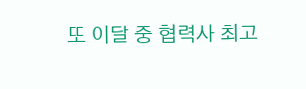또 이달 중 협력사 최고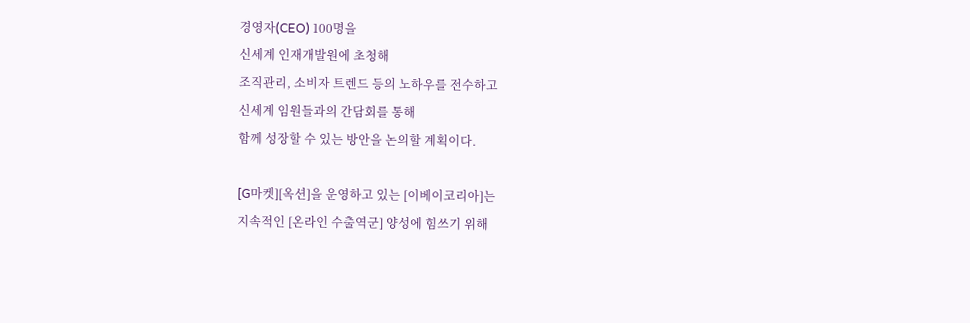경영자(CEO) 100명을
신세계 인재개발원에 초청해
조직관리, 소비자 트렌드 등의 노하우를 전수하고
신세계 임원들과의 간담회를 통해
함께 성장할 수 있는 방안을 논의할 계획이다.

[G마켓][옥션]을 운영하고 있는 [이베이코리아]는
지속적인 [온라인 수출역군] 양성에 힘쓰기 위해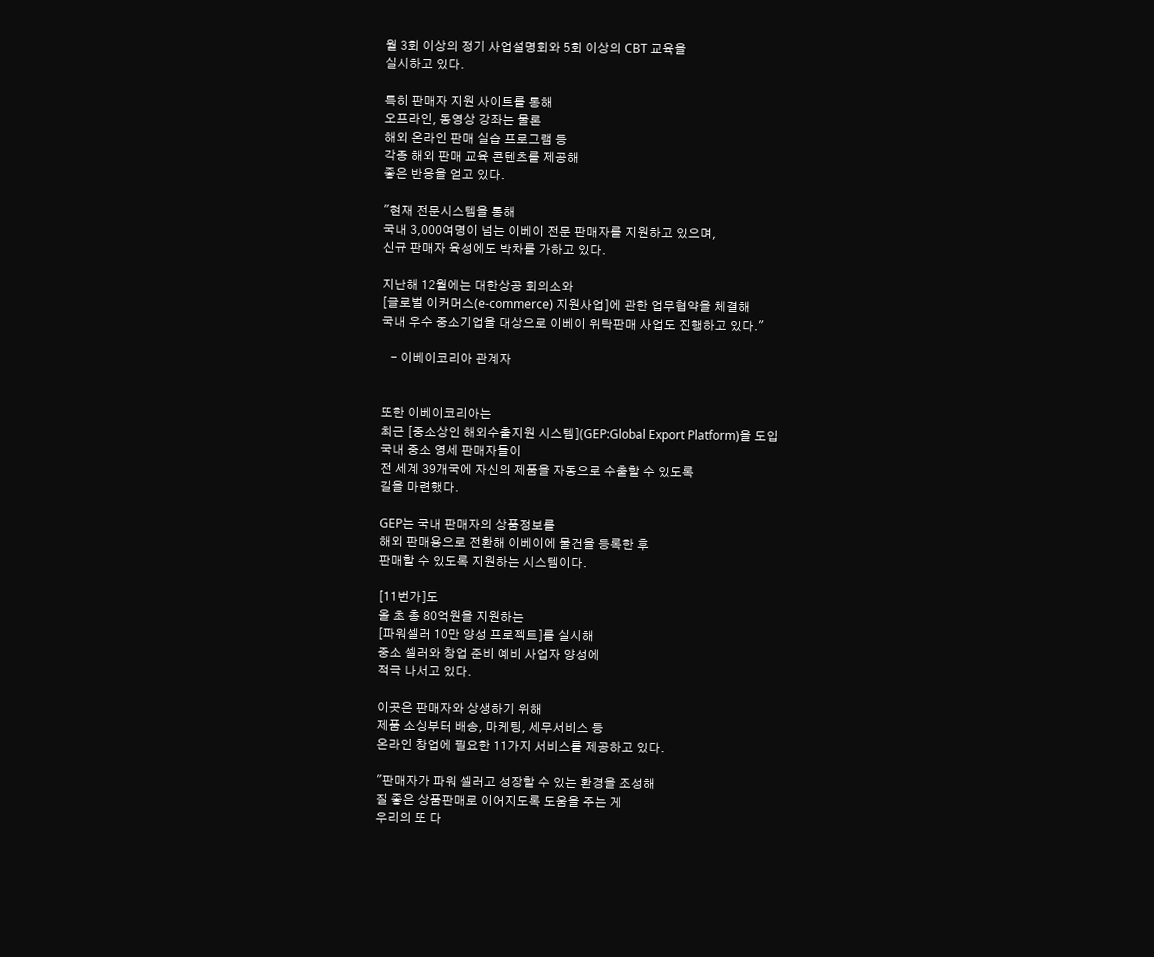월 3회 이상의 정기 사업설명회와 5회 이상의 CBT 교육을
실시하고 있다.

특히 판매자 지원 사이트를 통해
오프라인, 동영상 강좌는 물론
해외 온라인 판매 실습 프로그램 등
각종 해외 판매 교육 콘텐츠를 제공해
좋은 반응을 얻고 있다.

"현재 전문시스템을 통해
국내 3,000여명이 넘는 이베이 전문 판매자를 지원하고 있으며,
신규 판매자 육성에도 박차를 가하고 있다.

지난해 12월에는 대한상공 회의소와
[글로벌 이커머스(e-commerce) 지원사업]에 관한 업무협약을 체결해
국내 우수 중소기업을 대상으로 이베이 위탁판매 사업도 진행하고 있다."

   - 이베이코리아 관계자


또한 이베이코리아는
최근 [중소상인 해외수출지원 시스템](GEP:Global Export Platform)을 도입
국내 중소 영세 판매자들이
전 세계 39개국에 자신의 제품을 자동으로 수출할 수 있도록
길을 마련했다.

GEP는 국내 판매자의 상품정보를
해외 판매용으로 전환해 이베이에 물건을 등록한 후
판매할 수 있도록 지원하는 시스템이다.

[11번가]도
올 초 총 80억원을 지원하는
[파워셀러 10만 양성 프로젝트]를 실시해
중소 셀러와 창업 준비 예비 사업자 양성에
적극 나서고 있다.

이곳은 판매자와 상생하기 위해
제품 소싱부터 배송, 마케팅, 세무서비스 등
온라인 창업에 필요한 11가지 서비스를 제공하고 있다.

"판매자가 파워 셀러고 성장할 수 있는 환경을 조성해
질 좋은 상품판매로 이어지도록 도움을 주는 게
우리의 또 다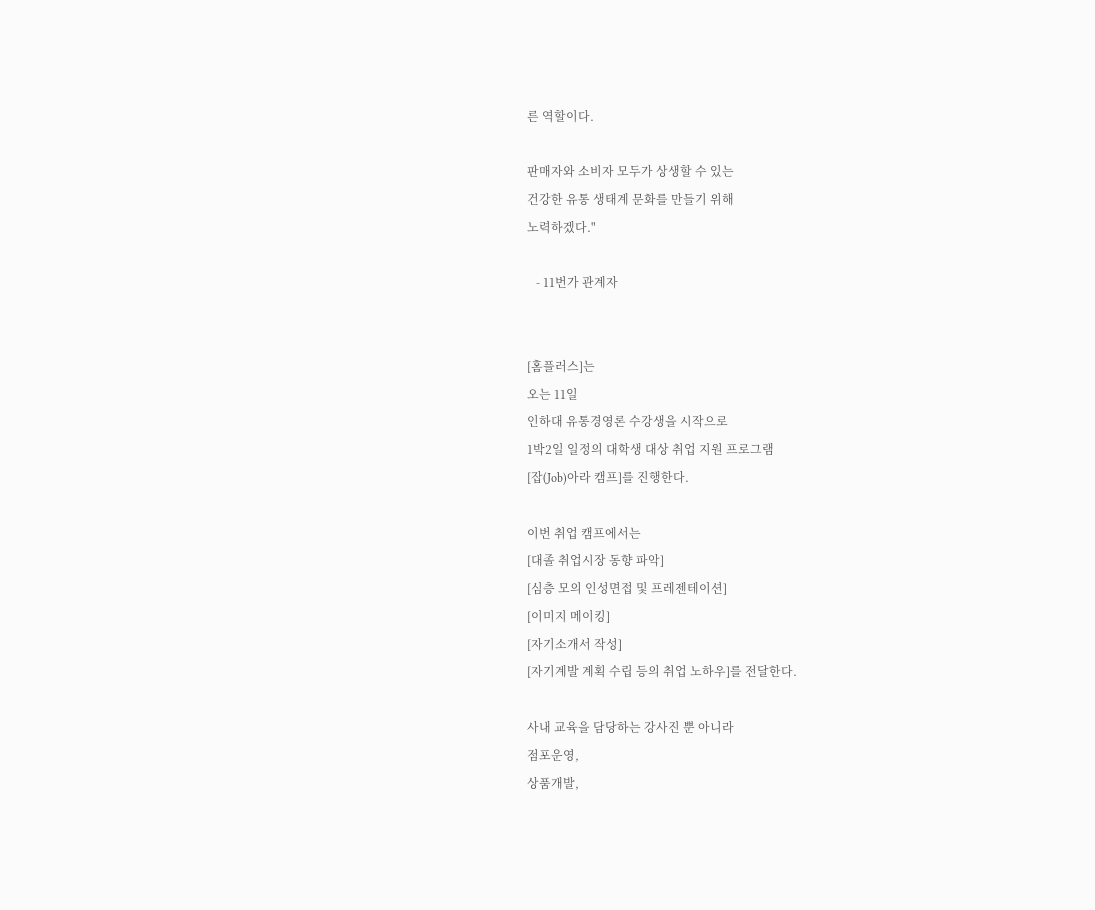른 역할이다.

판매자와 소비자 모두가 상생할 수 있는
건강한 유통 생태계 문화를 만들기 위해
노력하겠다."

   - 11번가 관계자


[홈플러스]는
오는 11일
인하대 유통경영론 수강생을 시작으로
1박2일 일정의 대학생 대상 취업 지원 프로그램
[잡(Job)아라 캠프]를 진행한다.

이번 취업 캠프에서는
[대졸 취업시장 동향 파악]
[심층 모의 인성면접 및 프레젠테이션]
[이미지 메이킹]
[자기소개서 작성]
[자기계발 계획 수립 등의 취업 노하우]를 전달한다.

사내 교육을 담당하는 강사진 뿐 아니라
점포운영,
상품개발,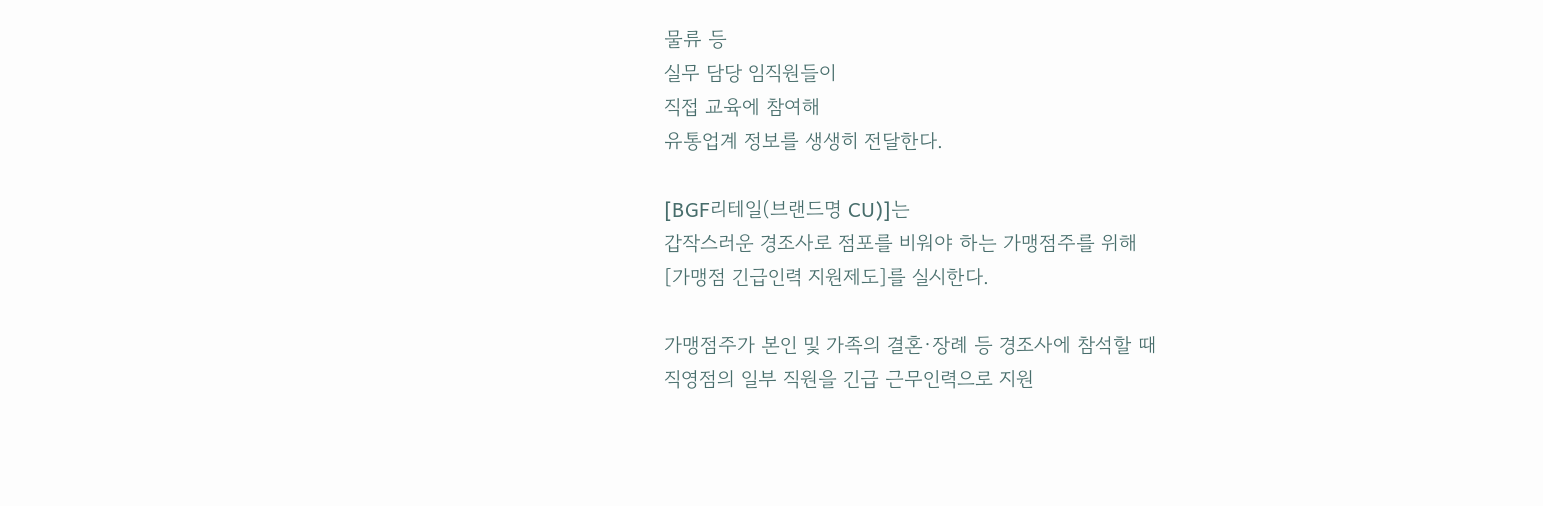물류 등
실무 담당 임직원들이
직접 교육에 참여해
유통업계 정보를 생생히 전달한다.

[BGF리테일(브랜드명 CU)]는
갑작스러운 경조사로 점포를 비워야 하는 가맹점주를 위해
[가맹점 긴급인력 지원제도]를 실시한다.

가맹점주가 본인 및 가족의 결혼·장례 등 경조사에 참석할 때
직영점의 일부 직원을 긴급 근무인력으로 지원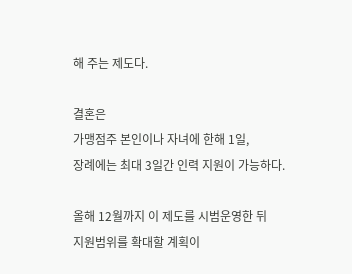해 주는 제도다.

결혼은
가맹점주 본인이나 자녀에 한해 1일,
장례에는 최대 3일간 인력 지원이 가능하다.

올해 12월까지 이 제도를 시범운영한 뒤
지원범위를 확대할 계획이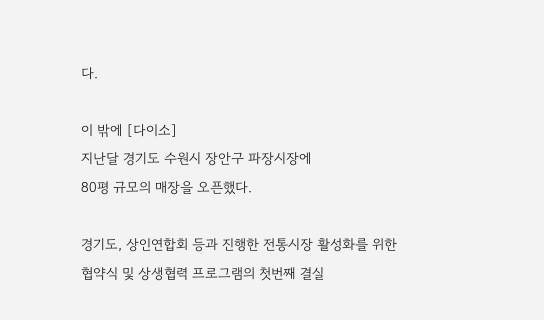다.

이 밖에 [다이소]
지난달 경기도 수원시 장안구 파장시장에
80평 규모의 매장을 오픈했다.

경기도, 상인연합회 등과 진행한 전통시장 활성화를 위한
협약식 및 상생협력 프로그램의 첫번째 결실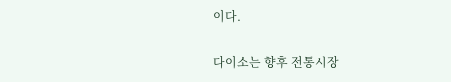이다.

다이소는 향후 전통시장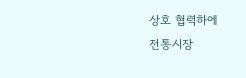상호 협력하에
전통시장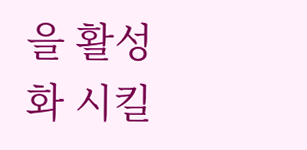을 활성화 시킬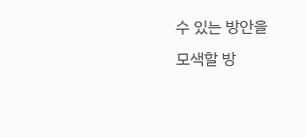수 있는 방안을
모색할 방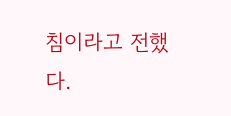침이라고 전했다.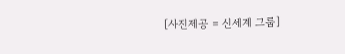[사진제공 = 신세계 그룹]